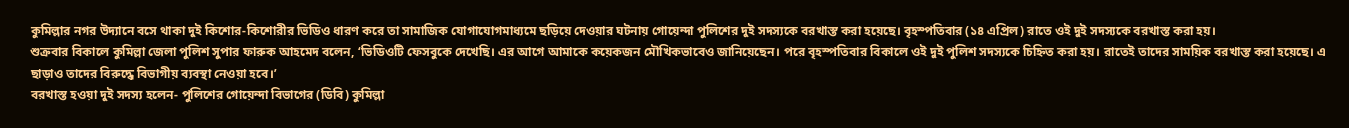কুমিল্লার নগর উদ্যানে বসে থাকা দুই কিশোর-কিশোরীর ভিডিও ধারণ করে তা সামাজিক যোগাযোগমাধ্যমে ছড়িয়ে দেওয়ার ঘটনায় গোয়েন্দা পুলিশের দুই সদস্যকে বরখাস্ত করা হয়েছে। বৃহস্পতিবার (১৪ এপ্রিল) রাতে ওই দুই সদস্যকে বরখাস্ত করা হয়।
শুক্রবার বিকালে কুমিল্লা জেলা পুলিশ সুপার ফারুক আহমেদ বলেন, ‘ভিডিওটি ফেসবুকে দেখেছি। এর আগে আমাকে কয়েকজন মৌখিকভাবেও জানিয়েছেন। পরে বৃহস্পতিবার বিকালে ওই দুই পুলিশ সদস্যকে চিহ্নিত করা হয়। রাতেই তাদের সাময়িক বরখাস্ত করা হয়েছে। এ ছাড়াও তাদের বিরুদ্ধে বিভাগীয় ব্যবস্থা নেওয়া হবে।’
বরখাস্ত হওয়া দুই সদস্য হলেন- পুলিশের গোয়েন্দা বিভাগের (ডিবি) কুমিল্লা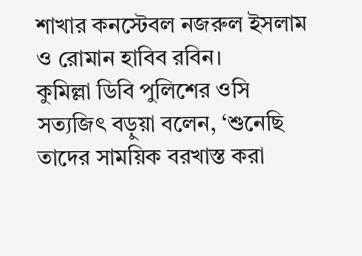শাখার কনস্টেবল নজরুল ইসলাম ও রোমান হাবিব রবিন।
কুমিল্লা ডিবি পুলিশের ওসি সত্যজিৎ বড়ুয়া বলেন, ‘শুনেছি তাদের সাময়িক বরখাস্ত করা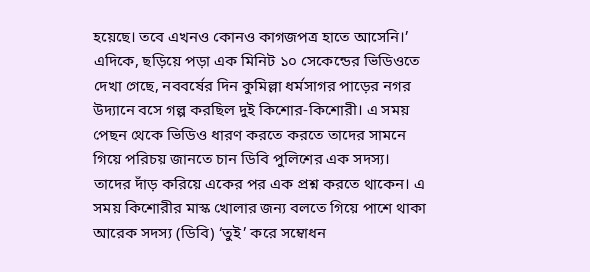হয়েছে। তবে এখনও কোনও কাগজপত্র হাতে আসেনি।’
এদিকে, ছড়িয়ে পড়া এক মিনিট ১০ সেকেন্ডের ভিডিওতে দেখা গেছে, নববর্ষের দিন কুমিল্লা ধর্মসাগর পাড়ের নগর উদ্যানে বসে গল্প করছিল দুই কিশোর-কিশোরী। এ সময় পেছন থেকে ভিডিও ধারণ করতে করতে তাদের সামনে গিয়ে পরিচয় জানতে চান ডিবি পুলিশের এক সদস্য। তাদের দাঁড় করিয়ে একের পর এক প্রশ্ন করতে থাকেন। এ সময় কিশোরীর মাস্ক খোলার জন্য বলতে গিয়ে পাশে থাকা আরেক সদস্য (ডিবি) ‘তুই’ করে সম্বোধন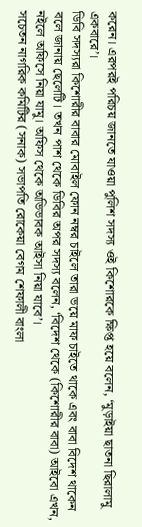করেন। এরপরই পরিচয় জানতে যাওয়া পুলিশ সদস্য ওই কিশোরকে ক্ষিপ্ত হয়ে বলেন, ‘মুড়াইয়া ছাতনা ছিরালামু একবারে’।
ডিবি সদস্যরা কিশোরীর বাবার মোবাইল ফোন নম্বর চাইলে তারা ভয়ে মাফ চাইতে থাকে এবং বাবা বিদেশ থাকেন বলে জানায় ছেলেটি। তখন পাশ থেকে ডিবির অপর সদস্য বলেন, ‘বিদেশ থেকে (কিশোরীর বাবা) আইবো এখন, নইলে অফিসে নিয়া যামু। অফিস থেকে অভিভাবক আইসা নিয়া যাবে’।
সচেতন নাগরিক কমিটির (সনাক) সভাপতি রোকেয়া বেগম শেফালী বাংলা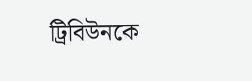ট্রিবিউনকে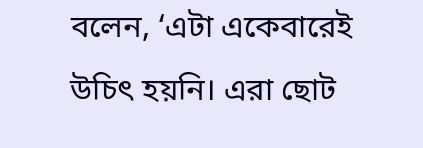বলেন, ‘এটা একেবারেই উচিৎ হয়নি। এরা ছোট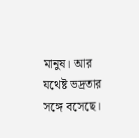মানুষ। আর যথেষ্ট ভদ্রতার সঙ্গে বসেছে।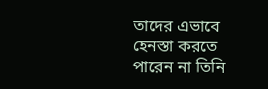তাদের এভাবে হেনস্তা করতে পারেন না তিনি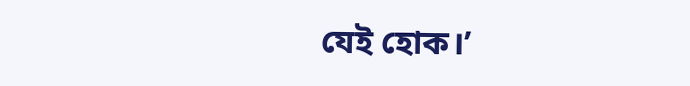যেই হোক।’